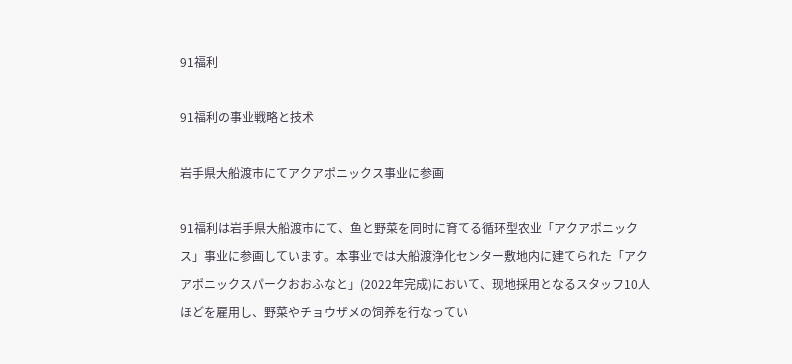91福利

91福利の事业戦略と技术

岩手県大船渡市にてアクアポニックス事业に参画

91福利は岩手県大船渡市にて、鱼と野菜を同时に育てる循环型农业「アクアポニックス」事业に参画しています。本事业では大船渡浄化センター敷地内に建てられた「アクアポニックスパークおおふなと」(2022年完成)において、现地採用となるスタッフ10人ほどを雇用し、野菜やチョウザメの饲养を行なってい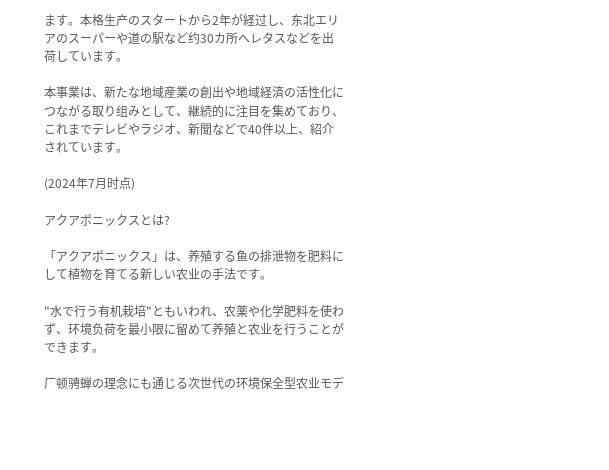ます。本格生产のスタートから2年が経过し、东北エリアのスーパーや道の駅など约30カ所へレタスなどを出荷しています。

本事業は、新たな地域産業の創出や地域経済の活性化につながる取り组みとして、継続的に注目を集めており、これまでテレビやラジオ、新聞などで40件以上、紹介されています。

(2024年7月时点)

アクアポニックスとは?

「アクアポニックス」は、养殖する鱼の排泄物を肥料にして植物を育てる新しい农业の手法です。

"水で行う有机栽培"ともいわれ、农薬や化学肥料を使わず、环境负荷を最小限に留めて养殖と农业を行うことができます。

厂顿骋蝉の理念にも通じる次世代の环境保全型农业モデ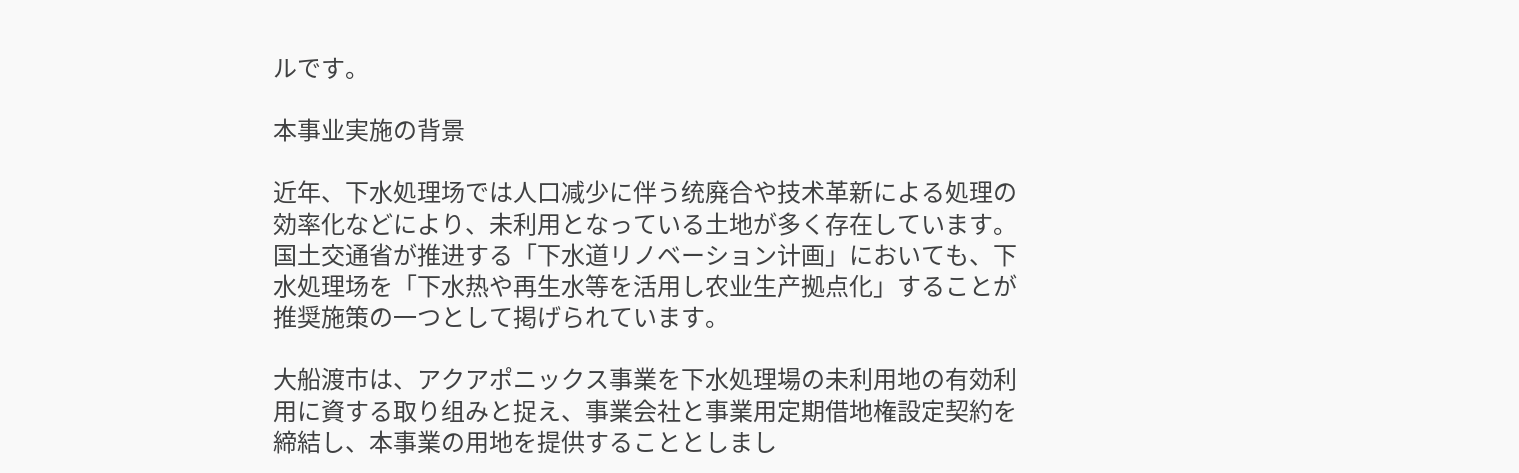ルです。

本事业実施の背景

近年、下水処理场では人口减少に伴う统廃合や技术革新による処理の効率化などにより、未利用となっている土地が多く存在しています。国土交通省が推进する「下水道リノベーション计画」においても、下水処理场を「下水热や再生水等を活用し农业生产拠点化」することが推奨施策の一つとして掲げられています。

大船渡市は、アクアポニックス事業を下水処理場の未利用地の有効利用に資する取り组みと捉え、事業会社と事業用定期借地権設定契約を締結し、本事業の用地を提供することとしまし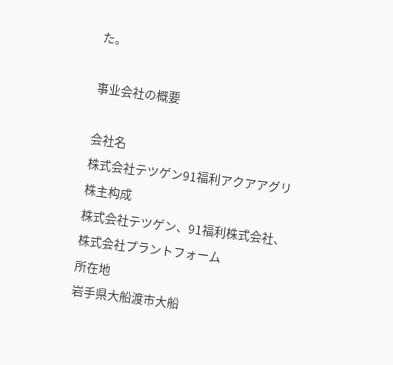た。

事业会社の概要

会社名
株式会社テツゲン91福利アクアアグリ
株主构成
株式会社テツゲン、91福利株式会社、株式会社プラントフォーム
所在地
岩手県大船渡市大船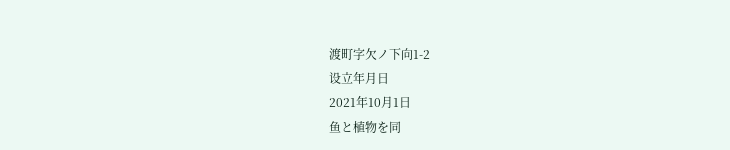渡町字欠ノ下向1-2
设立年月日
2021年10月1日
鱼と植物を同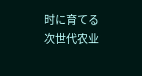时に育てる次世代农业